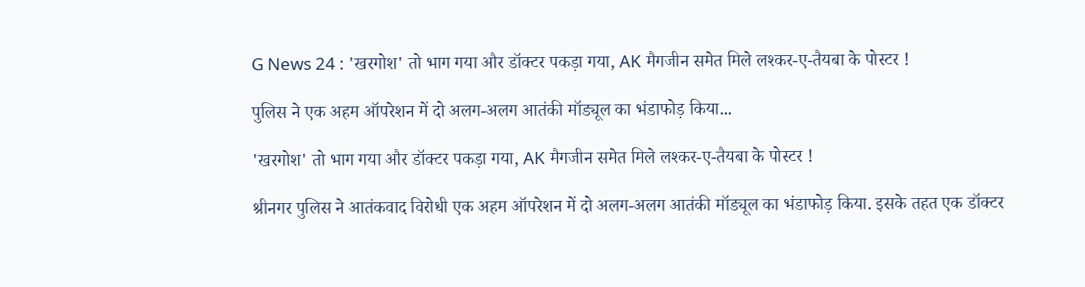G News 24 : 'खरगोश' तो भाग गया और डॉक्‍टर पकड़ा गया, AK मैगजीन समेत मिले लश्‍कर-ए-तैयबा के पोस्‍टर !

पुलिस ने एक अहम ऑपरेशन में दो अलग-अलग आतंकी मॉड्यूल का भंडाफोड़ किया...

'खरगोश' तो भाग गया और डॉक्‍टर पकड़ा गया, AK मैगजीन समेत मिले लश्‍कर-ए-तैयबा के पोस्‍टर !

श्रीनगर पुलिस ने आतंकवाद विरोधी एक अहम ऑपरेशन में दो अलग-अलग आतंकी मॉड्यूल का भंडाफोड़ किया. इसके तहत एक डॉक्टर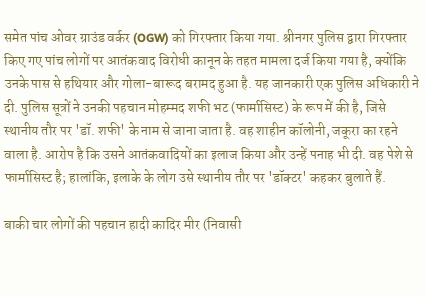समेत पांच ओवर ग्राउंड वर्कर (OGW) को गिरफ्तार किया गया. श्रीनगर पुलिस द्वारा गिरफ्तार किए गए पांच लोगों पर आतंकवाद विरोधी कानून के तहत मामला दर्ज किया गया है, क्योंकि उनके पास से हथियार और गोला-बारूद बरामद हुआ है. यह जानकारी एक पुलिस अधिकारी ने दी. पुलिस सूत्रों ने उनकी पहचान मोहम्मद शफी भट (फार्मासिस्ट) के रूप में की है, जिसे स्थानीय तौर पर 'डॉ. शफी' के नाम से जाना जाता है. वह शाहीन कॉलोनी, जकूरा का रहने वाला है. आरोप है कि उसने आतंकवादियों का इलाज किया और उन्हें पनाह भी दी. वह पेशे से फार्मासिस्ट है; हालांकि, इलाके के लोग उसे स्थानीय तौर पर 'डॉक्टर' कहकर बुलाते हैं.

बाकी चार लोगों की पहचान हादी कादिर मीर (निवासी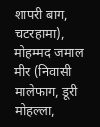शापरी बाग, चटरहामा), मोहम्मद जमाल मीर (निवासी मालेफाग, डूरी मोहल्ला,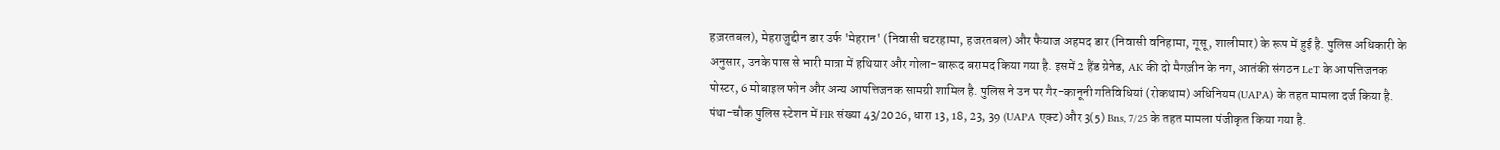हज़रतबल), मेहराजुद्दीन डार उर्फ 'मेहरान' (निवासी चटरहामा, हजरतबल) और फैयाज अहमद डार (निवासी वनिहामा, गूसू, शालीमार) के रूप में हुई है. पुलिस अधिकारी के अनुसार, उनके पास से भारी मात्रा में हथियार और गोला-बारूद बरामद किया गया है. इसमें 2 हैंड ग्रेनेड, AK की दो मैगज़ीन के नग, आतंकी संगठन LeT के आपत्तिजनक पोस्टर, 6 मोबाइल फोन और अन्य आपत्तिजनक सामग्री शामिल है. पुलिस ने उन पर गैर-कानूनी गतिविधियां (रोकथाम) अधिनियम (UAPA) के तहत मामला दर्ज किया है. पंथा-चौक पुलिस स्टेशन में FIR संख्या 43/2026, धारा 13, 18, 23, 39 (UAPA एक्ट) और 3(5) Bns, 7/25 के तहत मामला पंजीकृत किया गया है.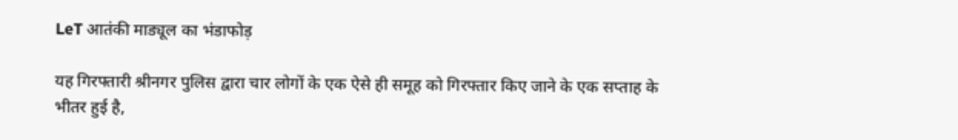LeT आतंकी माड्यूल का भंडाफोड़

यह गिरफ्तारी श्रीनगर पुलिस द्वारा चार लोगों के एक ऐसे ही समूह को गिरफ्तार किए जाने के एक सप्ताह के भीतर हुई है,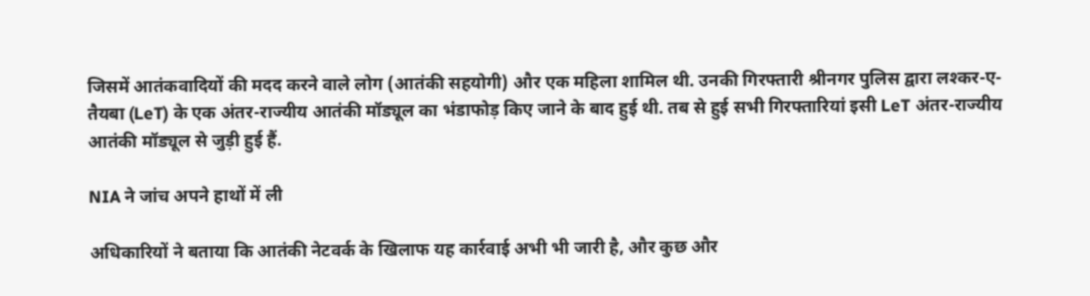जिसमें आतंकवादियों की मदद करने वाले लोग (आतंकी सहयोगी) और एक महिला शामिल थी. उनकी गिरफ्तारी श्रीनगर पुलिस द्वारा लश्कर-ए-तैयबा (LeT) के एक अंतर-राज्यीय आतंकी मॉड्यूल का भंडाफोड़ किए जाने के बाद हुई थी. तब से हुई सभी गिरफ्तारियां इसी LeT अंतर-राज्यीय आतंकी मॉड्यूल से जुड़ी हुई हैं.

NIA ने जांच अपने हाथों में ली

अधिकारियों ने बताया कि आतंकी नेटवर्क के खिलाफ यह कार्रवाई अभी भी जारी है, और कुछ और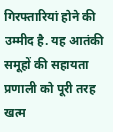गिरफ्तारियां होने की उम्मीद है. यह आतंकी समूहों की सहायता प्रणाली को पूरी तरह खत्म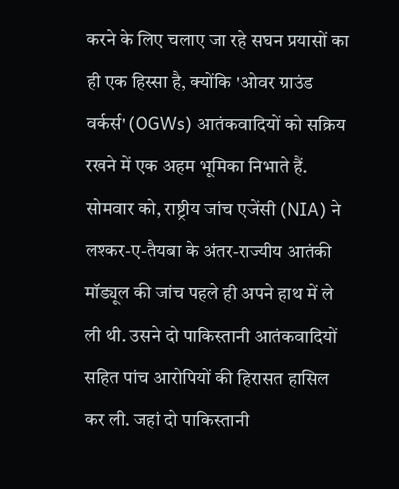करने के लिए चलाए जा रहे सघन प्रयासों का ही एक हिस्सा है, क्योंकि 'ओवर ग्राउंड वर्कर्स' (OGWs) आतंकवादियों को सक्रिय रखने में एक अहम भूमिका निभाते हैं. सोमवार को, राष्ट्रीय जांच एजेंसी (NIA) ने लश्कर-ए-तैयबा के अंतर-राज्यीय आतंकी मॉड्यूल की जांच पहले ही अपने हाथ में ले ली थी. उसने दो पाकिस्तानी आतंकवादियों सहित पांच आरोपियों की हिरासत हासिल कर ली. जहां दो पाकिस्तानी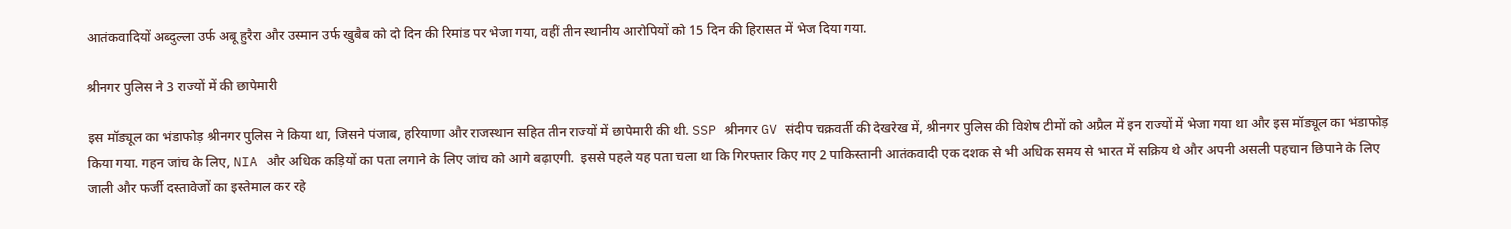आतंकवादियों अब्दुल्ला उर्फ अबू हुरैरा और उस्मान उर्फ खुबैब को दो दिन की रिमांड पर भेजा गया, वहीं तीन स्थानीय आरोपियों को 15 दिन की हिरासत में भेज दिया गया.

श्रीनगर पुलिस ने 3 राज्यों में की छापेमारी

इस मॉड्यूल का भंडाफोड़ श्रीनगर पुलिस ने किया था, जिसने पंजाब, हरियाणा और राजस्थान सहित तीन राज्यों में छापेमारी की थी. SSP श्रीनगर GV संदीप चक्रवर्ती की देखरेख में, श्रीनगर पुलिस की विशेष टीमों को अप्रैल में इन राज्यों में भेजा गया था और इस मॉड्यूल का भंडाफोड़ किया गया. गहन जांच के लिए, NIA और अधिक कड़ियों का पता लगाने के लिए जांच को आगे बढ़ाएगी.  इससे पहले यह पता चला था कि गिरफ्तार किए गए 2 पाकिस्तानी आतंकवादी एक दशक से भी अधिक समय से भारत में सक्रिय थे और अपनी असली पहचान छिपाने के लिए जाली और फर्जी दस्तावेजों का इस्तेमाल कर रहे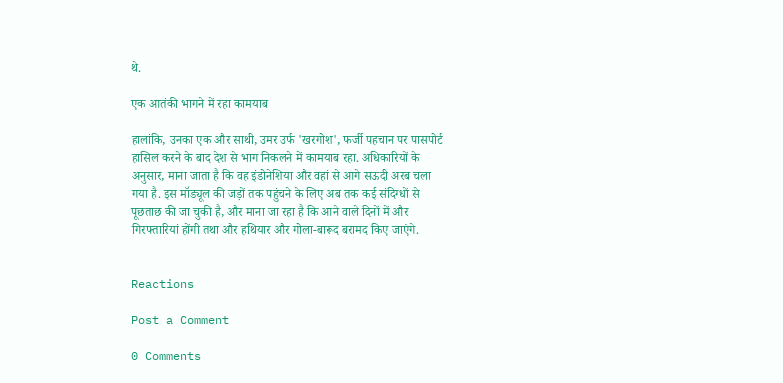थे.

एक आतंकी भागने में रहा कामयाब

हालांकि, उनका एक और साथी, उमर उर्फ 'खरगोश', फर्जी पहचान पर पासपोर्ट हासिल करने के बाद देश से भाग निकलने में कामयाब रहा. अधिकारियों के अनुसार, माना जाता है कि वह इंडोनेशिया और वहां से आगे सऊदी अरब चला गया है. इस मॉड्यूल की जड़ों तक पहुंचने के लिए अब तक कई संदिग्धों से पूछताछ की जा चुकी है, और माना जा रहा है कि आने वाले दिनों में और गिरफ्तारियां होंगी तथा और हथियार और गोला-बारूद बरामद किए जाएंगे.


Reactions

Post a Comment

0 Comments